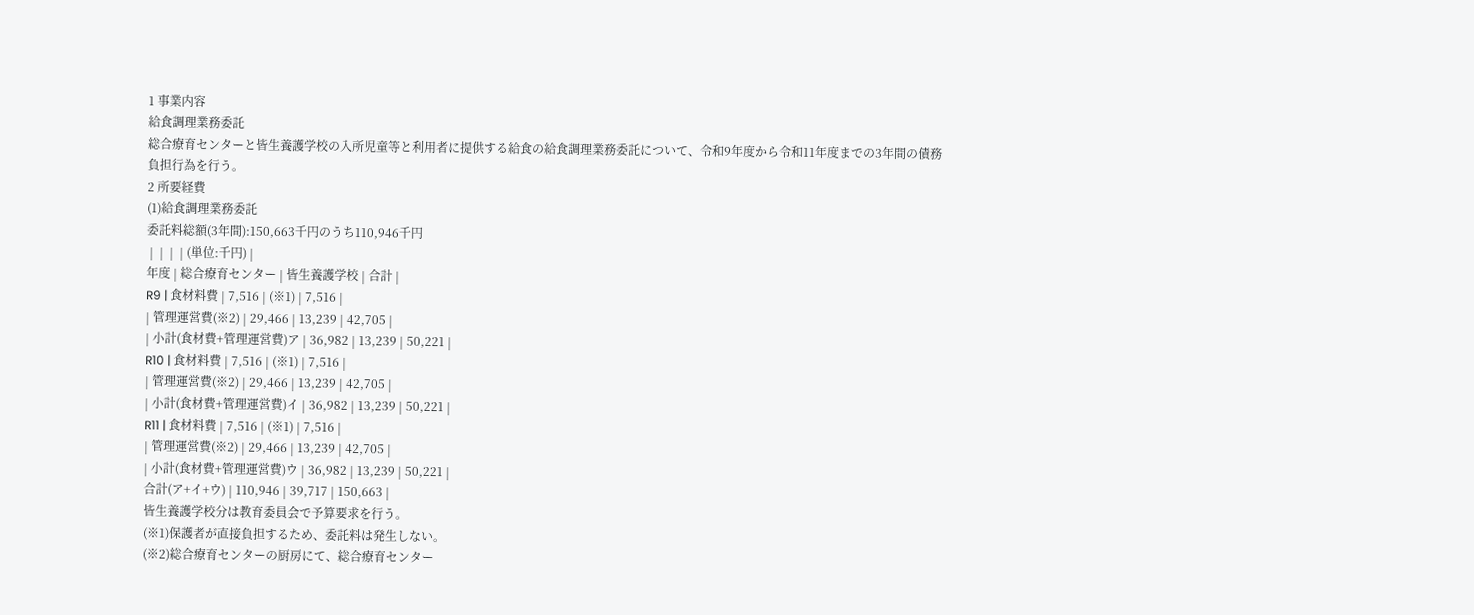1 事業内容
給食調理業務委託
総合療育センターと皆生養護学校の入所児童等と利用者に提供する給食の給食調理業務委託について、令和9年度から令和11年度までの3年間の債務負担行為を行う。
2 所要経費
(1)給食調理業務委託
委託料総額(3年間):150,663千円のうち110,946千円
 |  |  |  | (単位:千円) |
年度 | 総合療育センター | 皆生養護学校 | 合計 |
R9 | 食材料費 | 7,516 | (※1) | 7,516 |
| 管理運営費(※2) | 29,466 | 13,239 | 42,705 |
| 小計(食材費+管理運営費)ア | 36,982 | 13,239 | 50,221 |
R10 | 食材料費 | 7,516 | (※1) | 7,516 |
| 管理運営費(※2) | 29,466 | 13,239 | 42,705 |
| 小計(食材費+管理運営費)イ | 36,982 | 13,239 | 50,221 |
R11 | 食材料費 | 7,516 | (※1) | 7,516 |
| 管理運営費(※2) | 29,466 | 13,239 | 42,705 |
| 小計(食材費+管理運営費)ウ | 36,982 | 13,239 | 50,221 |
合計(ア+イ+ウ) | 110,946 | 39,717 | 150,663 |
皆生養護学校分は教育委員会で予算要求を行う。
(※1)保護者が直接負担するため、委託料は発生しない。
(※2)総合療育センターの厨房にて、総合療育センター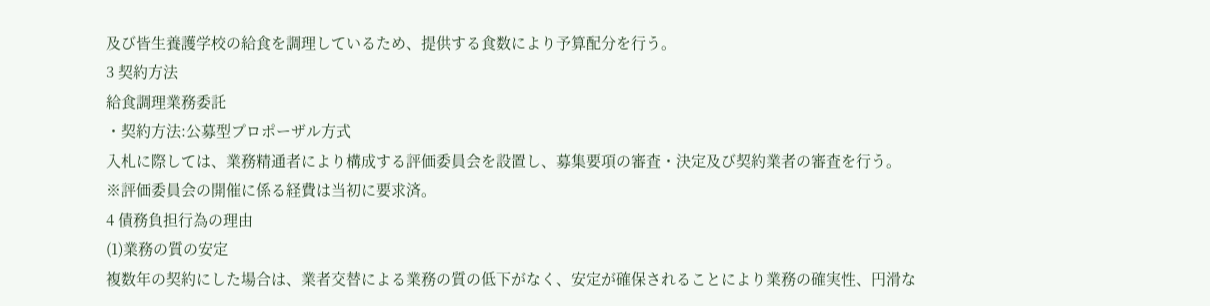及び皆生養護学校の給食を調理しているため、提供する食数により予算配分を行う。
3 契約方法
給食調理業務委託
・契約方法:公募型プロポーザル方式
入札に際しては、業務精通者により構成する評価委員会を設置し、募集要項の審査・決定及び契約業者の審査を行う。
※評価委員会の開催に係る経費は当初に要求済。
4 債務負担行為の理由
(1)業務の質の安定
複数年の契約にした場合は、業者交替による業務の質の低下がなく、安定が確保されることにより業務の確実性、円滑な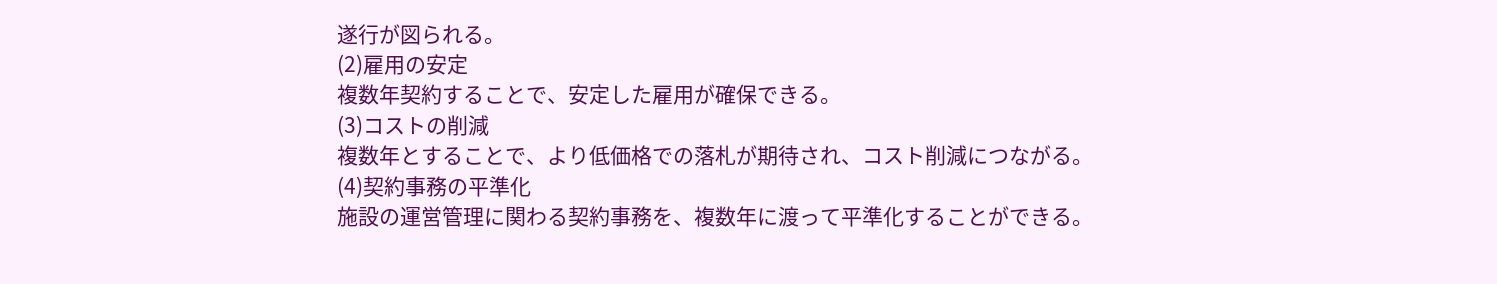遂行が図られる。
(2)雇用の安定
複数年契約することで、安定した雇用が確保できる。
(3)コストの削減
複数年とすることで、より低価格での落札が期待され、コスト削減につながる。
(4)契約事務の平準化
施設の運営管理に関わる契約事務を、複数年に渡って平準化することができる。